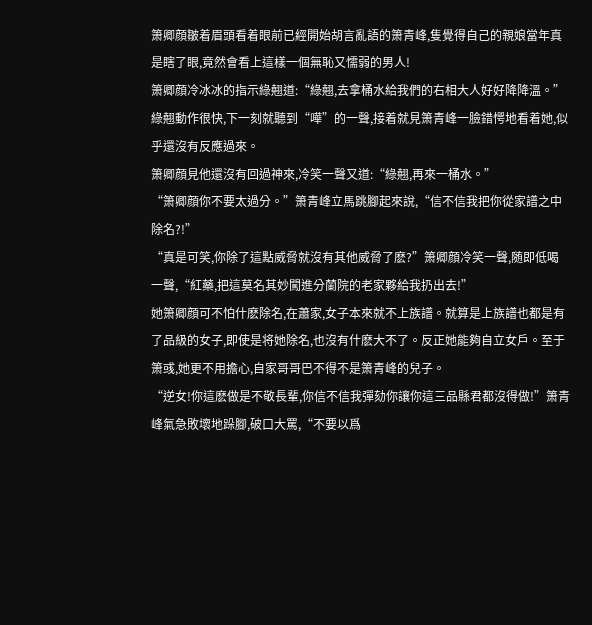箫卿顔皺着眉頭看着眼前已經開始胡言亂語的箫青峰,隻覺得自己的親娘當年真是瞎了眼,竟然會看上這樣一個無恥又懦弱的男人!
箫卿顔冷冰冰的指示綠翹道:“綠翹,去拿桶水給我們的右相大人好好降降溫。”
綠翹動作很快,下一刻就聽到“嘩”的一聲,接着就見箫青峰一臉錯愕地看着她,似乎還沒有反應過來。
箫卿顔見他還沒有回過神來,冷笑一聲又道:“綠翹,再來一桶水。”
“箫卿顔你不要太過分。”箫青峰立馬跳腳起來說,“信不信我把你從家譜之中除名?!”
“真是可笑,你除了這點威脅就沒有其他威脅了麽?”箫卿顔冷笑一聲,随即低喝一聲,“紅藥,把這莫名其妙闖進分蘭院的老家夥給我扔出去!”
她箫卿顔可不怕什麽除名,在蕭家,女子本來就不上族譜。就算是上族譜也都是有了品級的女子,即使是将她除名,也沒有什麽大不了。反正她能夠自立女戶。至于箫彧,她更不用擔心,自家哥哥巴不得不是箫青峰的兒子。
“逆女!你這麽做是不敬長輩,你信不信我彈劾你讓你這三品縣君都沒得做!”箫青峰氣急敗壞地跺腳,破口大罵,“不要以爲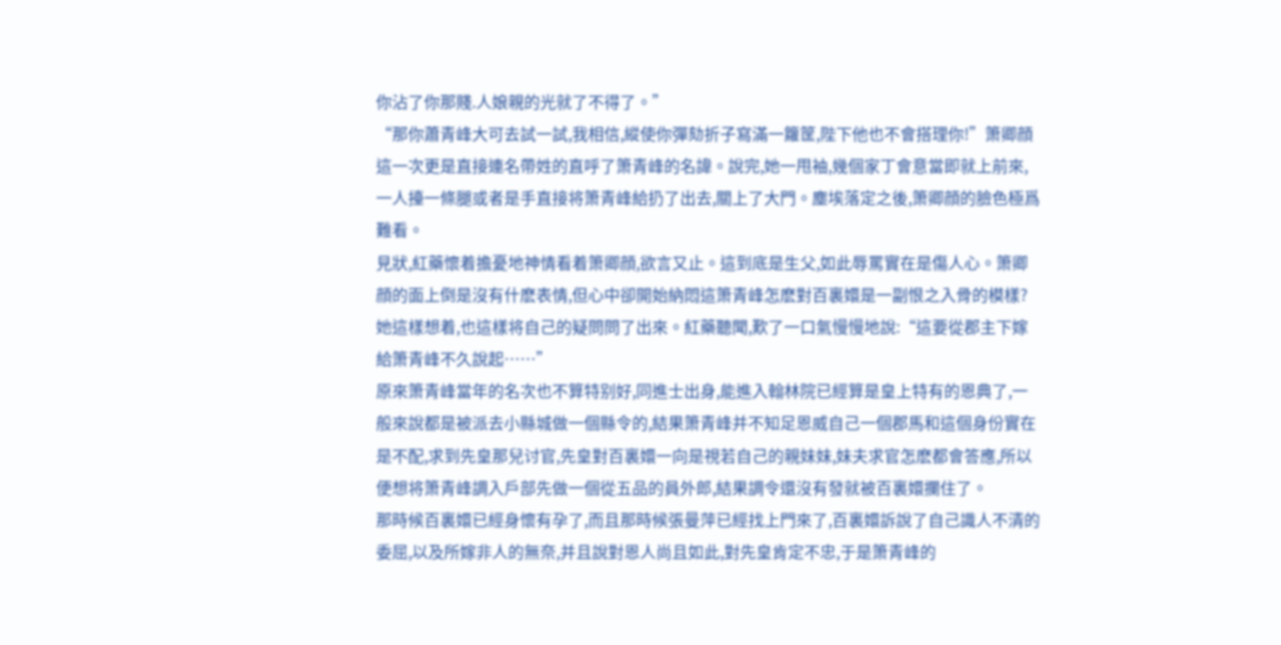你沾了你那賤.人娘親的光就了不得了。”
“那你蕭青峰大可去試一試,我相信,縱使你彈劾折子寫滿一籮筐,陛下他也不會搭理你!”箫卿顔這一次更是直接連名帶姓的直呼了箫青峰的名諱。說完,她一甩袖,幾個家丁會意當即就上前來,一人擡一條腿或者是手直接将箫青峰給扔了出去,關上了大門。塵埃落定之後,箫卿顔的臉色極爲難看。
見狀,紅藥懷着擔憂地神情看着箫卿顔,欲言又止。這到底是生父,如此辱罵實在是傷人心。箫卿顔的面上倒是沒有什麽表情,但心中卻開始納悶這箫青峰怎麽對百裏嬛是一副恨之入骨的模樣?
她這樣想着,也這樣将自己的疑問問了出來。紅藥聽聞,歎了一口氣慢慢地說:“這要從郡主下嫁給箫青峰不久說起……”
原來箫青峰當年的名次也不算特别好,同進士出身,能進入翰林院已經算是皇上特有的恩典了,一般來說都是被派去小縣城做一個縣令的,結果箫青峰并不知足恩威自己一個郡馬和這個身份實在是不配,求到先皇那兒讨官,先皇對百裏嬛一向是視若自己的親妹妹,妹夫求官怎麽都會答應,所以便想将箫青峰調入戶部先做一個從五品的員外郎,結果調令還沒有發就被百裏嬛攔住了。
那時候百裏嬛已經身懷有孕了,而且那時候張曼萍已經找上門來了,百裏嬛訴說了自己識人不清的委屈,以及所嫁非人的無奈,并且說對恩人尚且如此,對先皇肯定不忠,于是箫青峰的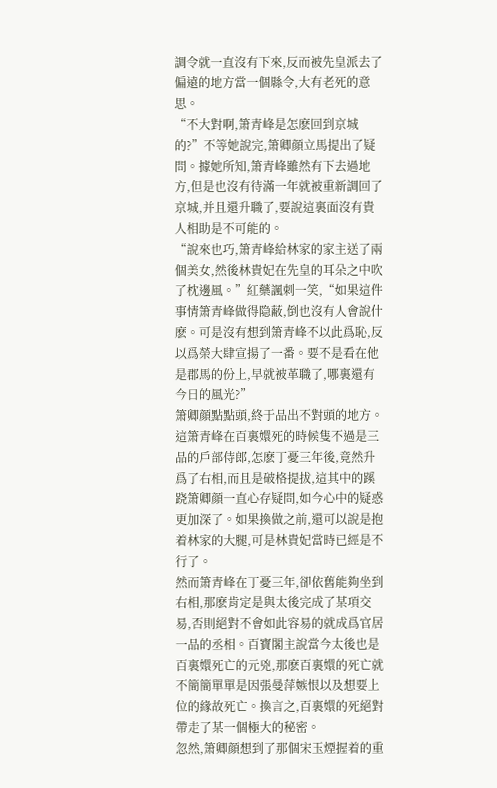調令就一直沒有下來,反而被先皇派去了偏遠的地方當一個縣令,大有老死的意思。
“不大對啊,箫青峰是怎麽回到京城的?”不等她說完,箫卿顔立馬提出了疑問。據她所知,箫青峰雖然有下去過地方,但是也沒有待滿一年就被重新調回了京城,并且還升職了,要說這裏面沒有貴人相助是不可能的。
“說來也巧,箫青峰給林家的家主送了兩個美女,然後林貴妃在先皇的耳朵之中吹了枕邊風。”紅藥諷刺一笑,“如果這件事情箫青峰做得隐蔽,倒也沒有人會說什麽。可是沒有想到箫青峰不以此爲恥,反以爲榮大肆宣揚了一番。要不是看在他是郡馬的份上,早就被革職了,哪裏還有今日的風光?”
箫卿顔點點頭,終于品出不對頭的地方。這箫青峰在百裏嬛死的時候隻不過是三品的戶部侍郎,怎麽丁憂三年後,竟然升爲了右相,而且是破格提拔,這其中的蹊跷箫卿顔一直心存疑問,如今心中的疑惑更加深了。如果換做之前,還可以說是抱着林家的大腿,可是林貴妃當時已經是不行了。
然而箫青峰在丁憂三年,卻依舊能夠坐到右相,那麽肯定是與太後完成了某項交易,否則絕對不會如此容易的就成爲官居一品的丞相。百寶閣主說當今太後也是百裏嬛死亡的元兇,那麽百裏嬛的死亡就不簡簡單單是因張曼萍嫉恨以及想要上位的緣故死亡。換言之,百裏嬛的死絕對帶走了某一個極大的秘密。
忽然,箫卿顔想到了那個宋玉煙握着的重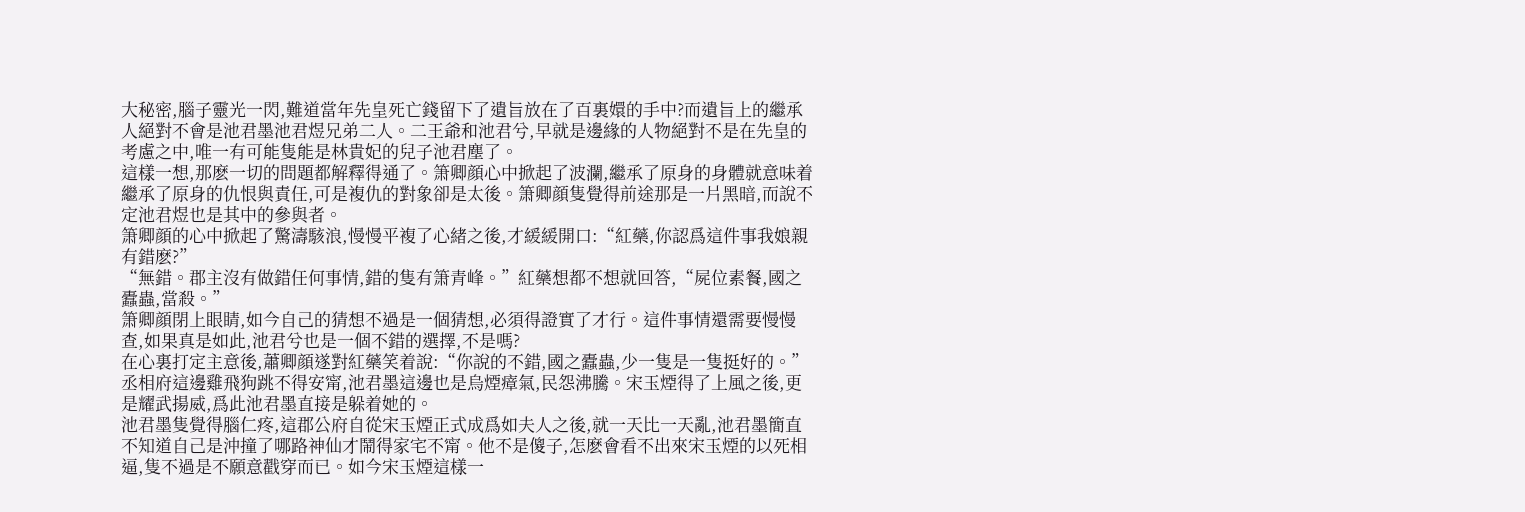大秘密,腦子靈光一閃,難道當年先皇死亡錢留下了遺旨放在了百裏嬛的手中?而遺旨上的繼承人絕對不會是池君墨池君煜兄弟二人。二王爺和池君兮,早就是邊緣的人物絕對不是在先皇的考慮之中,唯一有可能隻能是林貴妃的兒子池君塵了。
這樣一想,那麽一切的問題都解釋得通了。箫卿顔心中掀起了波瀾,繼承了原身的身體就意味着繼承了原身的仇恨與責任,可是複仇的對象卻是太後。箫卿顔隻覺得前途那是一片黑暗,而說不定池君煜也是其中的參與者。
箫卿顔的心中掀起了驚濤駭浪,慢慢平複了心緒之後,才緩緩開口:“紅藥,你認爲這件事我娘親有錯麽?”
“無錯。郡主沒有做錯任何事情,錯的隻有箫青峰。”紅藥想都不想就回答,“屍位素餐,國之蠹蟲,當殺。”
箫卿顔閉上眼睛,如今自己的猜想不過是一個猜想,必須得證實了才行。這件事情還需要慢慢查,如果真是如此,池君兮也是一個不錯的選擇,不是嗎?
在心裏打定主意後,蕭卿顔遂對紅藥笑着說:“你說的不錯,國之蠹蟲,少一隻是一隻挺好的。”
丞相府這邊雞飛狗跳不得安甯,池君墨這邊也是烏煙瘴氣,民怨沸騰。宋玉煙得了上風之後,更是耀武揚威,爲此池君墨直接是躲着她的。
池君墨隻覺得腦仁疼,這郡公府自從宋玉煙正式成爲如夫人之後,就一天比一天亂,池君墨簡直不知道自己是沖撞了哪路神仙才鬧得家宅不甯。他不是傻子,怎麽會看不出來宋玉煙的以死相逼,隻不過是不願意戳穿而已。如今宋玉煙這樣一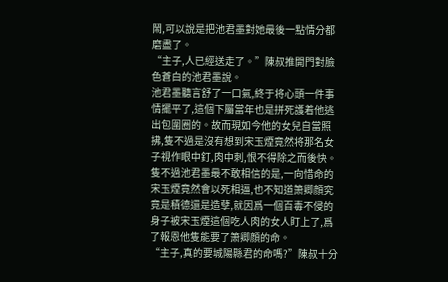鬧,可以說是把池君墨對她最後一點情分都磨盡了。
“主子,人已經送走了。”陳叔推開門對臉色蒼白的池君墨說。
池君墨聽言舒了一口氣,終于将心頭一件事情擺平了,這個下屬當年也是拼死護着他逃出包圍圈的。故而現如今他的女兒自當照拂,隻不過是沒有想到宋玉煙竟然将那名女子視作眼中釘,肉中刺,恨不得除之而後快。
隻不過池君墨最不敢相信的是,一向惜命的宋玉煙竟然會以死相逼,也不知道箫卿顔究竟是積德還是造孽,就因爲一個百毒不侵的身子被宋玉煙這個吃人肉的女人盯上了,爲了報恩他隻能要了箫卿顔的命。
“主子,真的要城陽縣君的命嗎?”陳叔十分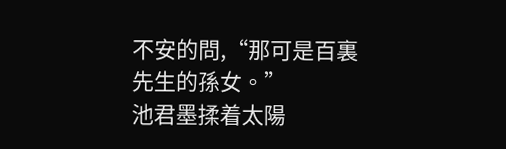不安的問,“那可是百裏先生的孫女。”
池君墨揉着太陽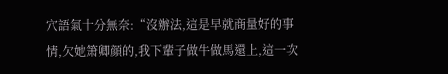穴語氣十分無奈:“沒辦法,這是早就商量好的事情,欠她箫卿顔的,我下輩子做牛做馬還上,這一次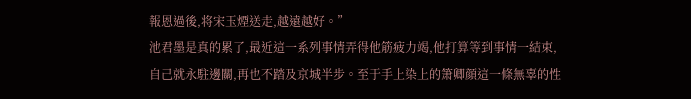報恩過後,将宋玉煙送走,越遠越好。”
池君墨是真的累了,最近這一系列事情弄得他筋疲力竭,他打算等到事情一結束,自己就永駐邊關,再也不踏及京城半步。至于手上染上的箫卿顔這一條無辜的性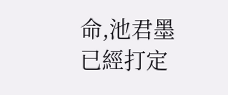命,池君墨已經打定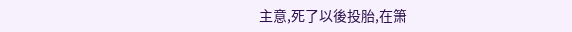主意,死了以後投胎,在箫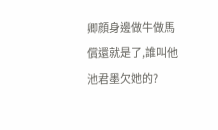卿顔身邊做牛做馬償還就是了,誰叫他池君墨欠她的?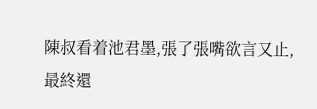陳叔看着池君墨,張了張嘴欲言又止,最終還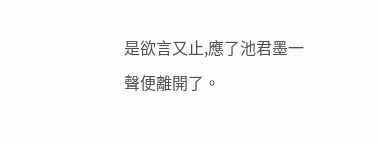是欲言又止,應了池君墨一聲便離開了。